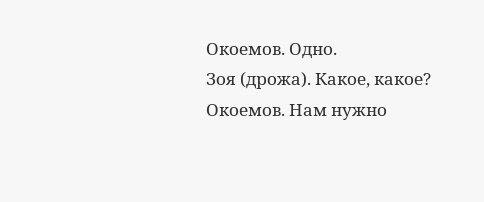Окоемов. Одно.
Зоя (дрожа). Какое, какое?
Окоемов. Нам нужно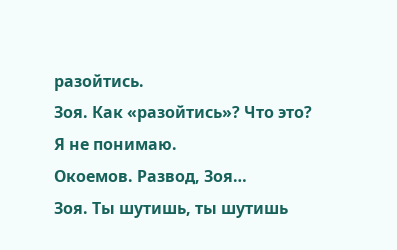разойтись.
Зоя. Как «разойтись»? Что это? Я не понимаю.
Окоемов. Развод, Зоя…
Зоя. Ты шутишь, ты шутишь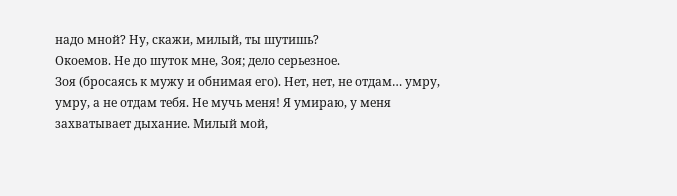надо мной? Ну, скажи, милый, ты шутишь?
Окоемов. Не до шуток мне, Зоя; дело серьезное.
Зоя (бросаясь к мужу и обнимая его). Нет, нет, не отдам… умру, умру, а не отдам тебя. Не мучь меня! Я умираю, у меня захватывает дыхание. Милый мой,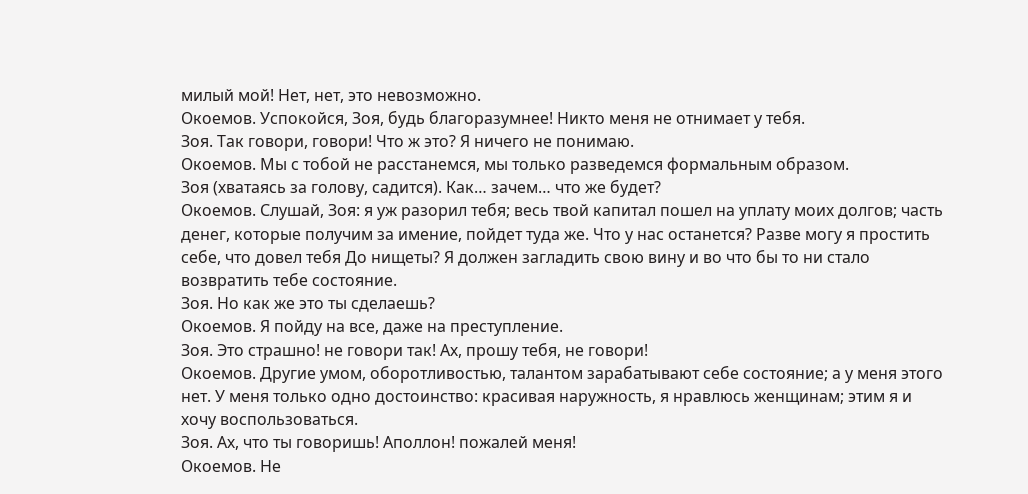милый мой! Нет, нет, это невозможно.
Окоемов. Успокойся, Зоя, будь благоразумнее! Никто меня не отнимает у тебя.
Зоя. Так говори, говори! Что ж это? Я ничего не понимаю.
Окоемов. Мы с тобой не расстанемся, мы только разведемся формальным образом.
Зоя (хватаясь за голову, садится). Как… зачем… что же будет?
Окоемов. Слушай, Зоя: я уж разорил тебя; весь твой капитал пошел на уплату моих долгов; часть денег, которые получим за имение, пойдет туда же. Что у нас останется? Разве могу я простить себе, что довел тебя До нищеты? Я должен загладить свою вину и во что бы то ни стало возвратить тебе состояние.
Зоя. Но как же это ты сделаешь?
Окоемов. Я пойду на все, даже на преступление.
Зоя. Это страшно! не говори так! Ах, прошу тебя, не говори!
Окоемов. Другие умом, оборотливостью, талантом зарабатывают себе состояние; а у меня этого нет. У меня только одно достоинство: красивая наружность, я нравлюсь женщинам; этим я и хочу воспользоваться.
Зоя. Ах, что ты говоришь! Аполлон! пожалей меня!
Окоемов. Не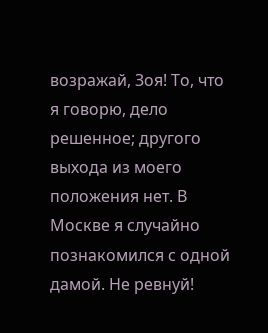возражай, Зоя! То, что я говорю, дело решенное; другого выхода из моего положения нет. В Москве я случайно познакомился с одной дамой. Не ревнуй!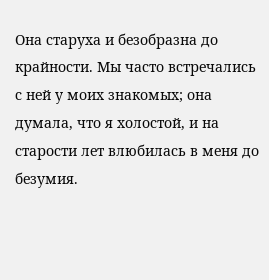Она старуха и безобразна до крайности. Мы часто встречались с ней у моих знакомых; она думала, что я холостой, и на старости лет влюбилась в меня до безумия.